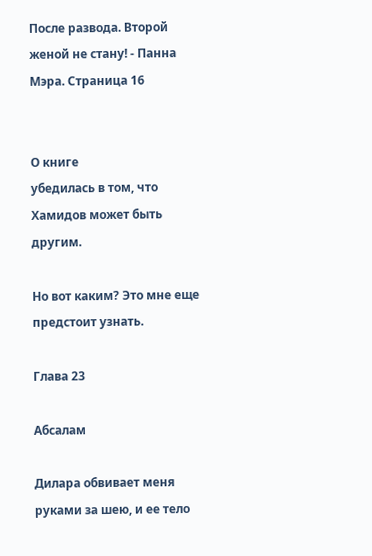После развода. Второй женой не стану! - Панна Мэра. Страница 16


О книге
убедилась в том, что Хамидов может быть другим.

Но вот каким? Это мне еще предстоит узнать.

Глава 23

Абсалам

Дилара обвивает меня руками за шею, и ее тело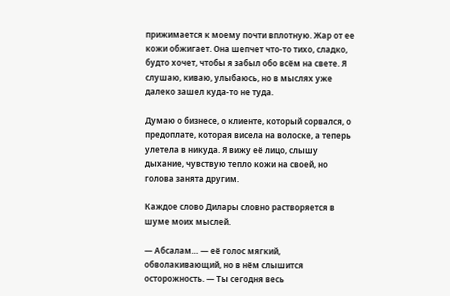прижимается к моему почти вплотную. Жар от ее кожи обжигает. Она шепчет что-то тихо, сладко, будто хочет, чтобы я забыл обо всём на свете. Я слушаю, киваю, улыбаюсь, но в мыслях уже далеко зашел куда-то не туда.

Думаю о бизнесе, о клиенте, который сорвался, о предоплате, которая висела на волоске, а теперь улетела в никуда. Я вижу её лицо, слышу дыхание, чувствую тепло кожи на своей, но голова занята другим.

Каждое слово Дилары словно растворяется в шуме моих мыслей.

— Абсалам… — её голос мягкий, обволакивающий, но в нём слышится осторожность. — Ты сегодня весь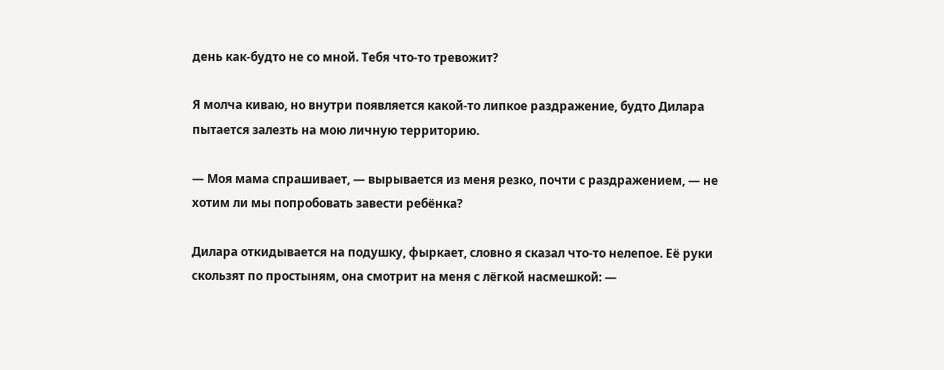день как-будто не со мной. Тебя что-то тревожит?

Я молча киваю, но внутри появляется какой-то липкое раздражение, будто Дилара пытается залезть на мою личную территорию.

— Моя мама спрашивает, — вырывается из меня резко, почти с раздражением, — не хотим ли мы попробовать завести ребёнка?

Дилара откидывается на подушку, фыркает, словно я сказал что-то нелепое. Её руки скользят по простыням, она смотрит на меня с лёгкой насмешкой: —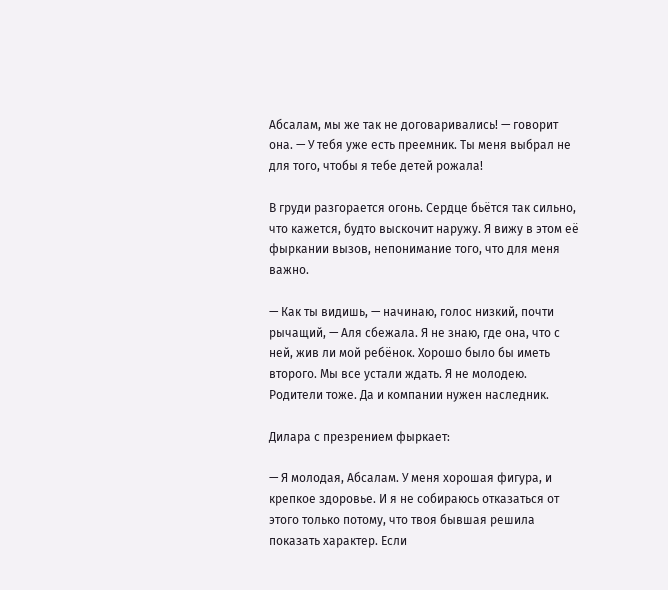Абсалам, мы же так не договаривались! — говорит она. — У тебя уже есть преемник. Ты меня выбрал не для того, чтобы я тебе детей рожала!

В груди разгорается огонь. Сердце бьётся так сильно, что кажется, будто выскочит наружу. Я вижу в этом её фыркании вызов, непонимание того, что для меня важно.

— Как ты видишь, — начинаю, голос низкий, почти рычащий, — Аля сбежала. Я не знаю, где она, что с ней, жив ли мой ребёнок. Хорошо было бы иметь второго. Мы все устали ждать. Я не молодею. Родители тоже. Да и компании нужен наследник.

Дилара с презрением фыркает:

— Я молодая, Абсалам. У меня хорошая фигура, и крепкое здоровье. И я не собираюсь отказаться от этого только потому, что твоя бывшая решила показать характер. Если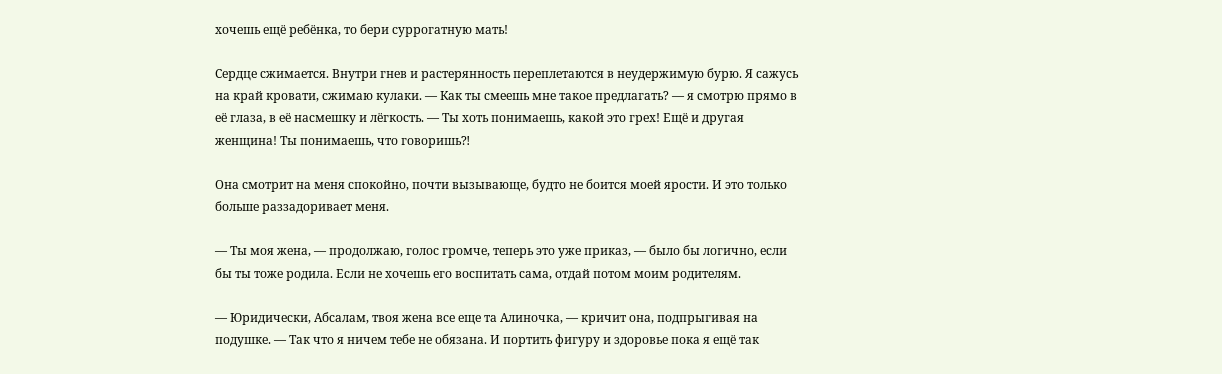хочешь ещё ребёнка, то бери суррогатную мать!

Сердце сжимается. Внутри гнев и растерянность переплетаются в неудержимую бурю. Я сажусь на край кровати, сжимаю кулаки. — Как ты смеешь мне такое предлагать? — я смотрю прямо в её глаза, в её насмешку и лёгкость. — Ты хоть понимаешь, какой это грех! Ещё и другая женщина! Ты понимаешь, что говоришь⁈

Она смотрит на меня спокойно, почти вызывающе, будто не боится моей ярости. И это только больше раззадоривает меня.

— Ты моя жена, — продолжаю, голос громче, теперь это уже приказ, — было бы логично, если бы ты тоже родила. Если не хочешь его воспитать сама, отдай потом моим родителям.

— Юридически, Абсалам, твоя жена все еще та Алиночка, — кричит она, подпрыгивая на подушке. — Так что я ничем тебе не обязана. И портить фигуру и здоровье пока я ещё так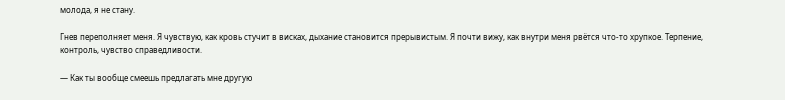молода, я не стану.

Гнев переполняет меня. Я чувствую, как кровь стучит в висках, дыхание становится прерывистым. Я почти вижу, как внутри меня рвётся что-то хрупкое. Терпение, контроль, чувство справедливости.

— Как ты вообще смеешь предлагать мне другую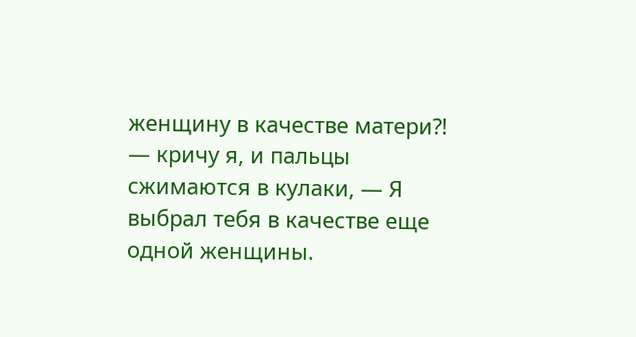женщину в качестве матери⁈ — кричу я, и пальцы сжимаются в кулаки, — Я выбрал тебя в качестве еще одной женщины.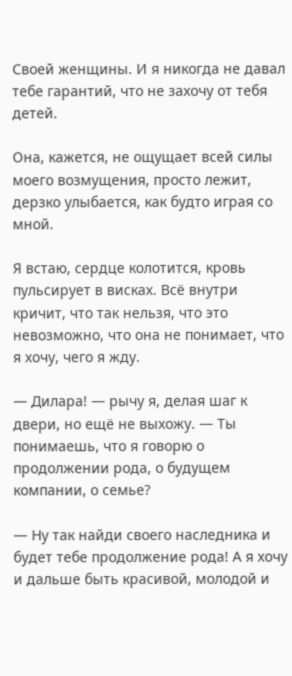Своей женщины. И я никогда не давал тебе гарантий, что не захочу от тебя детей.

Она, кажется, не ощущает всей силы моего возмущения, просто лежит, дерзко улыбается, как будто играя со мной.

Я встаю, сердце колотится, кровь пульсирует в висках. Всё внутри кричит, что так нельзя, что это невозможно, что она не понимает, что я хочу, чего я жду.

— Дилара! — рычу я, делая шаг к двери, но ещё не выхожу. — Ты понимаешь, что я говорю о продолжении рода, о будущем компании, о семье?

— Ну так найди своего наследника и будет тебе продолжение рода! А я хочу и дальше быть красивой, молодой и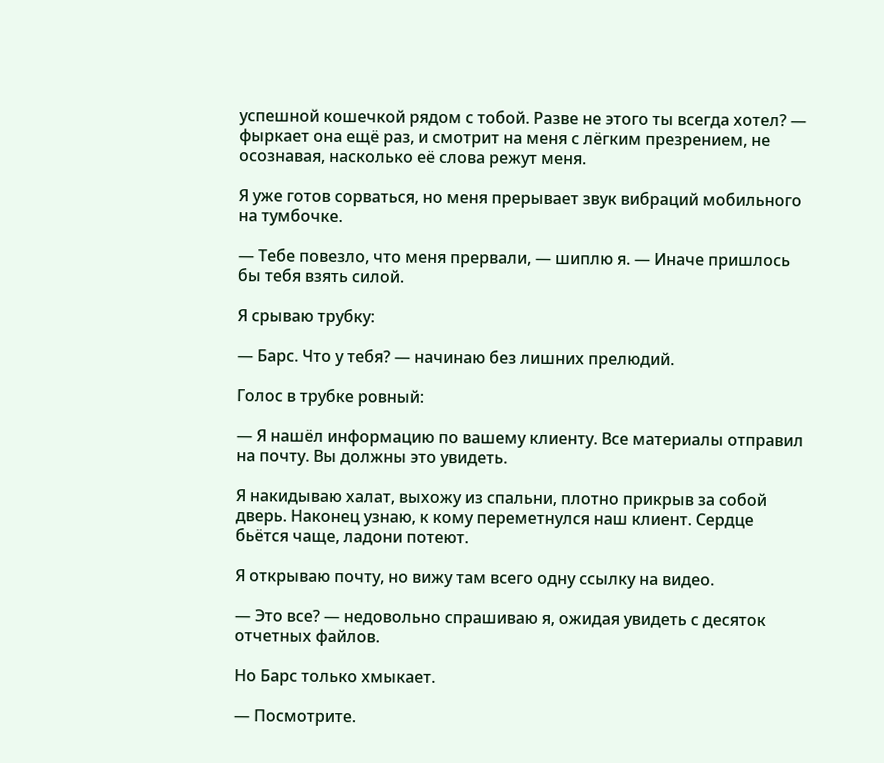успешной кошечкой рядом с тобой. Разве не этого ты всегда хотел? — фыркает она ещё раз, и смотрит на меня с лёгким презрением, не осознавая, насколько её слова режут меня.

Я уже готов сорваться, но меня прерывает звук вибраций мобильного на тумбочке.

— Тебе повезло, что меня прервали, — шиплю я. — Иначе пришлось бы тебя взять силой.

Я срываю трубку:

— Барс. Что у тебя? — начинаю без лишних прелюдий.

Голос в трубке ровный:

— Я нашёл информацию по вашему клиенту. Все материалы отправил на почту. Вы должны это увидеть.

Я накидываю халат, выхожу из спальни, плотно прикрыв за собой дверь. Наконец узнаю, к кому переметнулся наш клиент. Сердце бьётся чаще, ладони потеют.

Я открываю почту, но вижу там всего одну ссылку на видео.

— Это все? — недовольно спрашиваю я, ожидая увидеть с десяток отчетных файлов.

Но Барс только хмыкает.

— Посмотрите.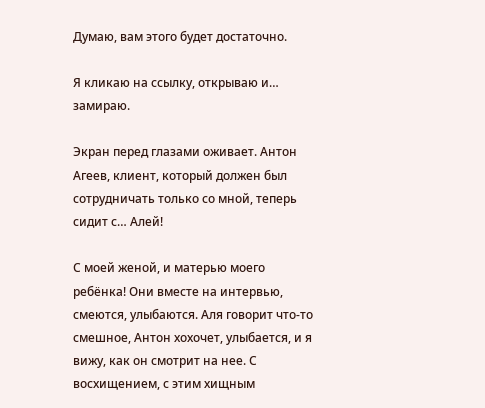Думаю, вам этого будет достаточно.

Я кликаю на ссылку, открываю и… замираю.

Экран перед глазами оживает. Антон Агеев, клиент, который должен был сотрудничать только со мной, теперь сидит с… Алей!

С моей женой, и матерью моего ребёнка! Они вместе на интервью, смеются, улыбаются. Аля говорит что-то смешное, Антон хохочет, улыбается, и я вижу, как он смотрит на нее. С восхищением, с этим хищным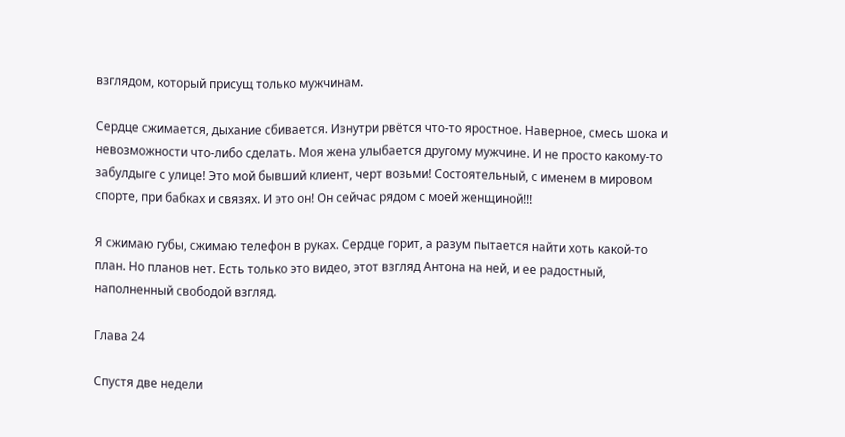взглядом, который присущ только мужчинам.

Сердце сжимается, дыхание сбивается. Изнутри рвётся что-то яростное. Наверное, смесь шока и невозможности что-либо сделать. Моя жена улыбается другому мужчине. И не просто какому-то забулдыге с улице! Это мой бывший клиент, черт возьми! Состоятельный, с именем в мировом спорте, при бабках и связях. И это он! Он сейчас рядом с моей женщиной!!!

Я сжимаю губы, сжимаю телефон в руках. Сердце горит, а разум пытается найти хоть какой-то план. Но планов нет. Есть только это видео, этот взгляд Антона на ней, и ее радостный, наполненный свободой взгляд.

Глава 24

Спустя две недели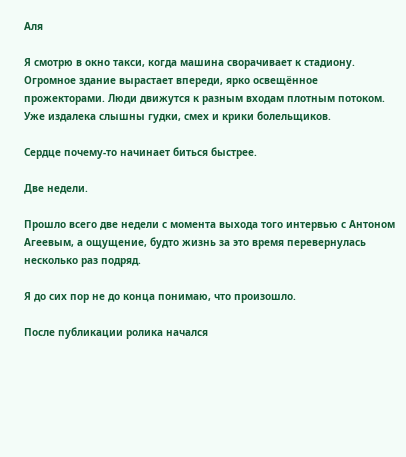Аля

Я смотрю в окно такси, когда машина сворачивает к стадиону. Огромное здание вырастает впереди, ярко освещённое прожекторами. Люди движутся к разным входам плотным потоком. Уже издалека слышны гудки, смех и крики болельщиков.

Сердце почему-то начинает биться быстрее.

Две недели.

Прошло всего две недели с момента выхода того интервью с Антоном Агеевым, а ощущение, будто жизнь за это время перевернулась несколько раз подряд.

Я до сих пор не до конца понимаю, что произошло.

После публикации ролика начался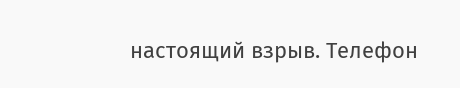настоящий взрыв. Телефон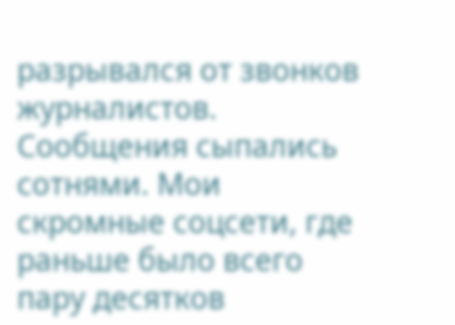разрывался от звонков журналистов. Сообщения сыпались сотнями. Мои скромные соцсети, где раньше было всего пару десятков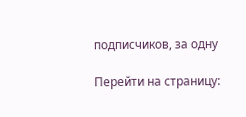подписчиков, за одну

Перейти на страницу: